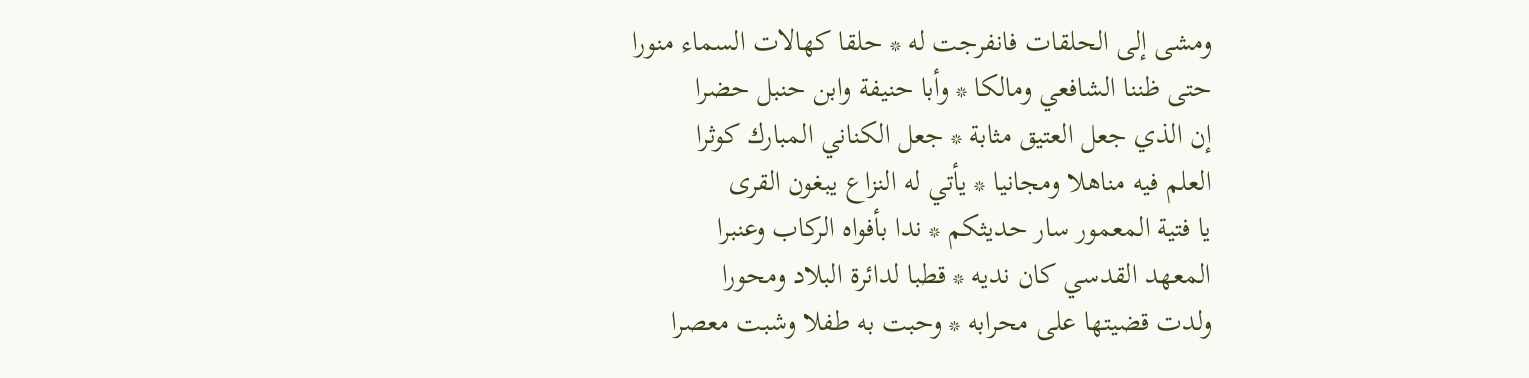ومشى إلى الحلقات فانفرجت له * حلقا كهالات السماء منورا
حتى ظننا الشافعي ومالكا * وأبا حنيفة وابن حنبل حضرا
إن الذي جعل العتيق مثابة * جعل الكناني المبارك كوثرا
العلم فيه مناهلا ومجانيا * يأتي له النزاع يبغون القرى
يا فتية المعمور سار حديثكم * ندا بأفواه الركاب وعنبرا
المعهد القدسي كان نديه * قطبا لدائرة البلاد ومحورا
ولدت قضيتها على محرابه * وحبت به طفلا وشبت معصرا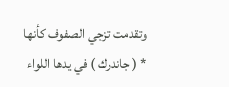وتقدمت تزجي الصفوف كأنها * ( جاندرك ) في يدها اللواء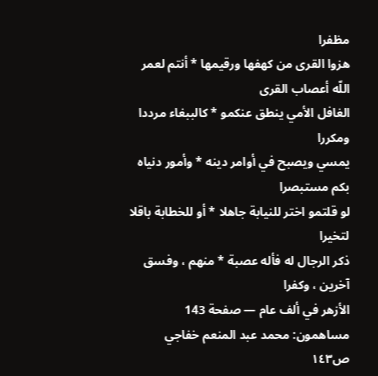مظفرا
هزوا القرى من كهفها ورقيمها * أنتم لعمر اللّه أعصاب القرى
الغافل الأمي ينطق عنكمو * كالببغاء مرددا ومكررا
يمسي ويصبح في أوامر دينه * وأمور دنياه بكم مستبصرا
لو قلتمو اختر للنيابة جاهلا * أو للخطابة باقلا لتخيرا
ذكر الرجال له فأله عصبة * منهم ، وفسق آخرين ، وكفرا
الأزهر في ألف عام — صفحة 143
مساهمون: محمد عبد المنعم خفاجي
ص١٤٣